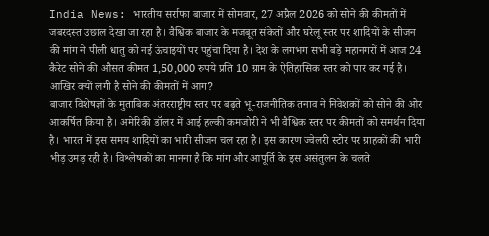India News: भारतीय सर्राफा बाजार में सोमवार, 27 अप्रैल 2026 को सोने की कीमतों में जबरदस्त उछाल देखा जा रहा है। वैश्विक बाजार के मजबूत संकेतों और घरेलू स्तर पर शादियों के सीजन की मांग ने पीली धातु को नई ऊंचाइयों पर पहुंचा दिया है। देश के लगभग सभी बड़े महानगरों में आज 24 कैरेट सोने की औसत कीमत 1,50,000 रुपये प्रति 10 ग्राम के ऐतिहासिक स्तर को पार कर गई है।
आखिर क्यों लगी है सोने की कीमतों में आग?
बाजार विशेषज्ञों के मुताबिक अंतरराष्ट्रीय स्तर पर बढ़ते भू-राजनीतिक तनाव ने निवेशकों को सोने की ओर आकर्षित किया है। अमेरिकी डॉलर में आई हल्की कमजोरी ने भी वैश्विक स्तर पर कीमतों को समर्थन दिया है। भारत में इस समय शादियों का भारी सीजन चल रहा है। इस कारण ज्वेलरी स्टोर पर ग्राहकों की भारी भीड़ उमड़ रही है। विश्लेषकों का मानना है कि मांग और आपूर्ति के इस असंतुलन के चलते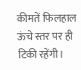कीमतें फिलहाल ऊंचे स्तर पर ही टिकी रहेंगी।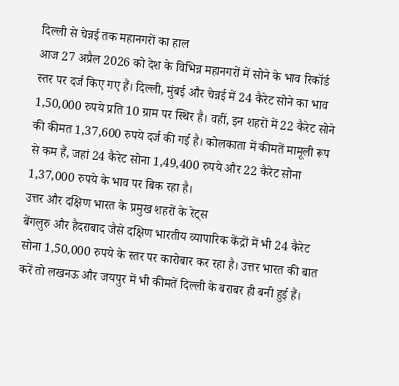दिल्ली से चेन्नई तक महानगरों का हाल
आज 27 अप्रैल 2026 को देश के विभिन्न महानगरों में सोने के भाव रिकॉर्ड स्तर पर दर्ज किए गए हैं। दिल्ली, मुंबई और चेन्नई में 24 कैरेट सोने का भाव 1,50,000 रुपये प्रति 10 ग्राम पर स्थिर है। वहीं, इन शहरों में 22 कैरेट सोने की कीमत 1,37,600 रुपये दर्ज की गई है। कोलकाता में कीमतें मामूली रूप से कम हैं, जहां 24 कैरेट सोना 1,49,400 रुपये और 22 कैरेट सोना 1,37,000 रुपये के भाव पर बिक रहा है।
उत्तर और दक्षिण भारत के प्रमुख शहरों के रेट्स
बेंगलुरु और हैदराबाद जैसे दक्षिण भारतीय व्यापारिक केंद्रों में भी 24 कैरेट सोना 1,50,000 रुपये के स्तर पर कारोबार कर रहा है। उत्तर भारत की बात करें तो लखनऊ और जयपुर में भी कीमतें दिल्ली के बराबर ही बनी हुई हैं।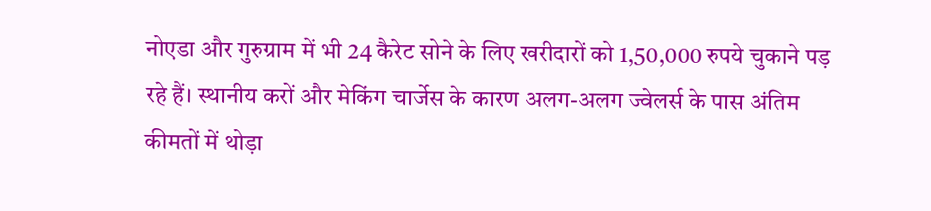नोएडा और गुरुग्राम में भी 24 कैरेट सोने के लिए खरीदारों को 1,50,000 रुपये चुकाने पड़ रहे हैं। स्थानीय करों और मेकिंग चार्जेस के कारण अलग-अलग ज्वेलर्स के पास अंतिम कीमतों में थोड़ा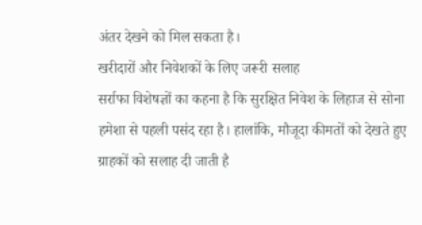अंतर देखने को मिल सकता है।
खरीदारों और निवेशकों के लिए जरूरी सलाह
सर्राफा विशेषज्ञों का कहना है कि सुरक्षित निवेश के लिहाज से सोना हमेशा से पहली पसंद रहा है। हालांकि, मौजूदा कीमतों को देखते हुए ग्राहकों को सलाह दी जाती है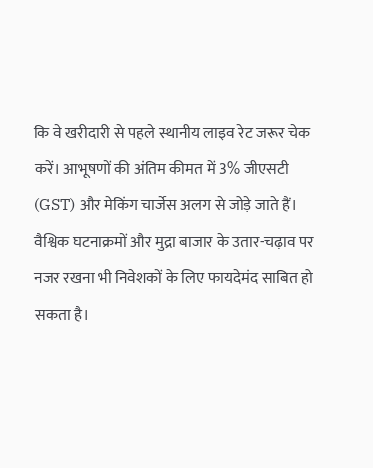कि वे खरीदारी से पहले स्थानीय लाइव रेट जरूर चेक करें। आभूषणों की अंतिम कीमत में 3% जीएसटी (GST) और मेकिंग चार्जेस अलग से जोड़े जाते हैं। वैश्विक घटनाक्रमों और मुद्रा बाजार के उतार-चढ़ाव पर नजर रखना भी निवेशकों के लिए फायदेमंद साबित हो सकता है।